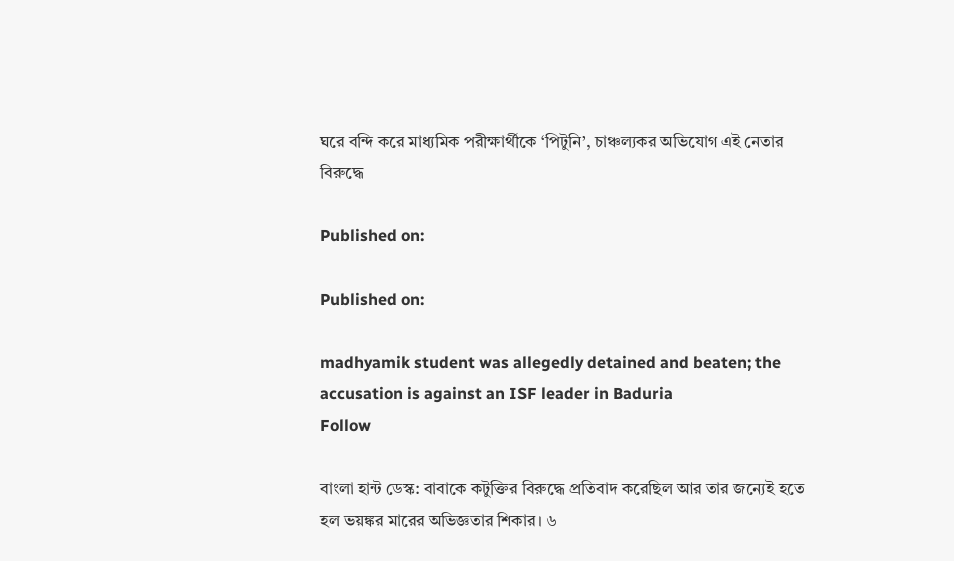ঘরে বন্দি করে মাধ্যমিক পরীক্ষার্থীকে ‘পিটুনি’, চাঞ্চল্যকর অভিযোগ এই নেতার বিরুদ্ধে

Published on:

Published on:

madhyamik student was allegedly detained and beaten; the accusation is against an ISF leader in Baduria
Follow

বাংলা হান্ট ডেস্ক: বাবাকে কটুক্তির বিরুদ্ধে প্রতিবাদ করেছিল আর তার জন্যেই হতে হল ভয়ঙ্কর মারের অভিজ্ঞতার শিকার। ৬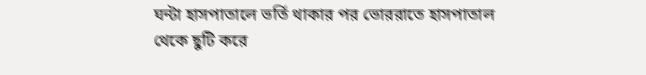ঘন্টা হাসপাতালে ভর্তি থাকার পর ভোররাতে হাসপাতাল থেকে ছুটি করে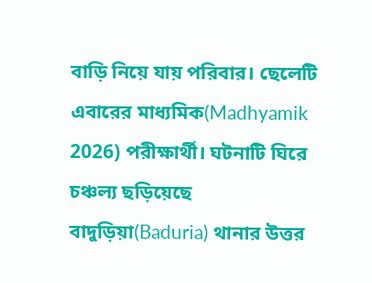বাড়ি নিয়ে যায় পরিবার। ছেলেটি এবারের মাধ্যমিক(Madhyamik 2026) পরীক্ষার্থী। ঘটনাটি ঘিরে চঞ্চল্য ছড়িয়েছে বাদুড়িয়া(Baduria) থানার উত্তর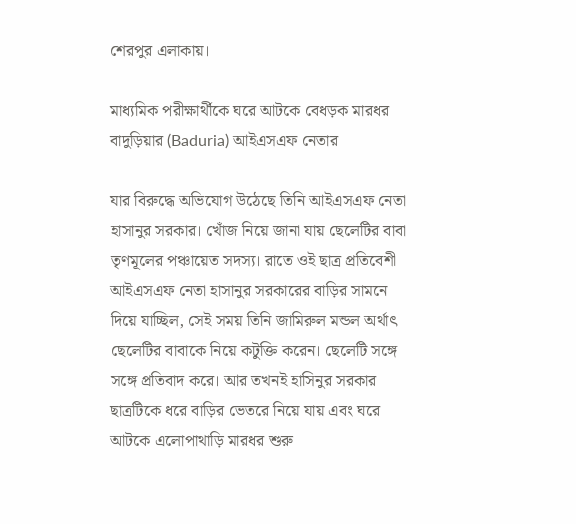শেরপুর এলাকায়।

মাধ্যমিক পরীক্ষার্থীকে ঘরে আটকে বেধড়ক মারধর বাদুড়িয়ার (Baduria) আইএসএফ নেতার

যার বিরুদ্ধে অভিযোগ উঠেছে তিনি আইএসএফ নেতা হাসানুর সরকার। খোঁজ নিয়ে জানা যায় ছেলেটির বাবা তৃণমূলের পঞ্চায়েত সদস্য। রাতে ওই ছাত্র প্রতিবেশী আইএসএফ নেতা হাসানুর সরকারের বাড়ির সামনে দিয়ে যাচ্ছিল, সেই সময় তিনি জামিরুল মন্ডল অর্থাৎ ছেলেটির বাবাকে নিয়ে কটুক্তি করেন। ছেলেটি সঙ্গে সঙ্গে প্রতিবাদ করে। আর তখনই হাসিনুর সরকার ছাত্রটিকে ধরে বাড়ির ভেতরে নিয়ে যায় এবং ঘরে আটকে এলোপাথাড়ি মারধর শুরু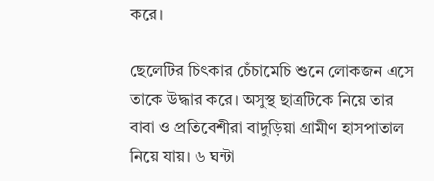করে।

ছেলেটির চিৎকার চেঁচামেচি শুনে লোকজন এসে তাকে উদ্ধার করে। অসুস্থ ছাত্রটিকে নিয়ে তার বাবা ও প্রতিবেশীরা বাদুড়িয়া গ্রামীণ হাসপাতাল নিয়ে যায়। ৬ ঘন্টা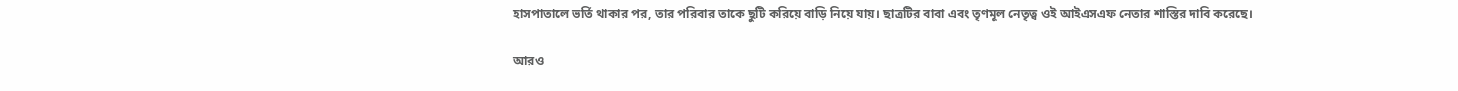হাসপাতালে ভর্তি থাকার পর, তার পরিবার তাকে ছুটি করিয়ে বাড়ি নিয়ে যায়। ছাত্রটির বাবা এবং তৃণমূল নেতৃত্ব ওই আইএসএফ নেতার শাস্তির দাবি করেছে।

আরও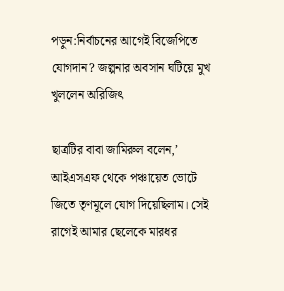পড়ুন:নির্বাচনের আগেই বিজেপিতে যোগদান? জল্পনার অবসান ঘটিয়ে মুখ খুললেন অরিজিৎ

ছাত্রটির বাবা জামিরুল বলেন,’ আইএসএফ থেকে পঞ্চায়েত ভোটে জিতে তৃণমূলে যোগ দিয়েছিলাম। সেই রাগেই আমার ছেলেকে মারধর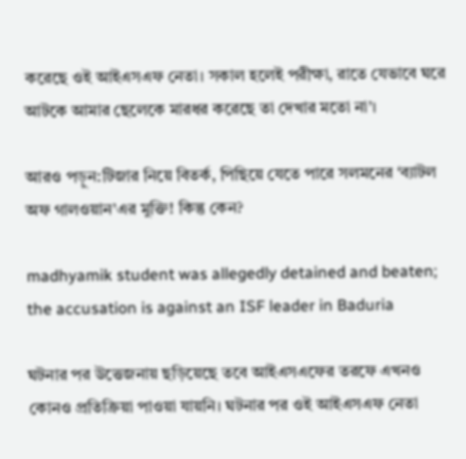করেছে ওই আইএসএফ নেতা। সকাল হলেই পরীক্ষা, রাতে যেভাবে ঘরে আটকে আমার ছেলেকে মারধর করেছে তা দেখার মতো না’।

আরও পড়ুন:টিজার নিয়ে বিতর্ক, পিছিয়ে যেতে পারে সলমনের ‘ব্যাটল অফ গালওয়ান’এর মুক্তি! কিন্তু কেন?

madhyamik student was allegedly detained and beaten; the accusation is against an ISF leader in Baduria

ঘটনার পর উত্তেজনায় ছড়িয়েছে তবে আইএসএফের তরফে এখনও কোনও প্রতিক্রিয়া পাওয়া যায়নি। ঘটনার পর ওই আইএসএফ নেতা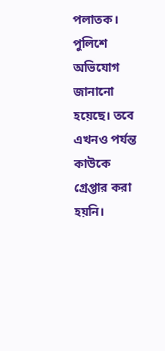পলাতক। পুলিশে অভিযোগ জানানো হয়েছে। তবে এখনও পর্যন্ত কাউকে গ্রেপ্তার করা হয়নি।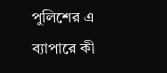পুলিশের এ ব্যাপারে কী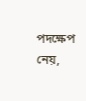পদক্ষেপ নেয়,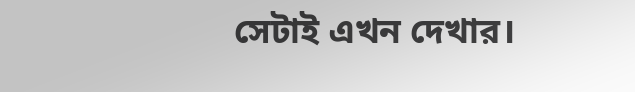সেটাই এখন দেখার।